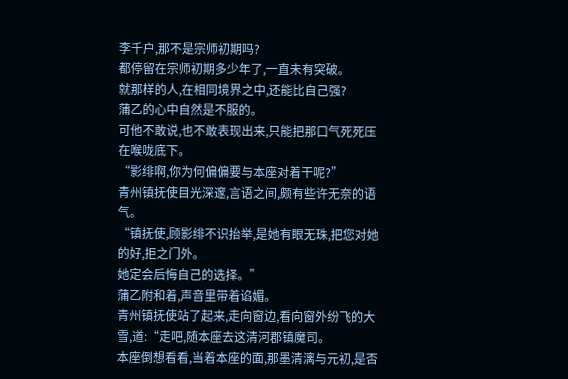李千户,那不是宗师初期吗?
都停留在宗师初期多少年了,一直未有突破。
就那样的人,在相同境界之中,还能比自己强?
蒲乙的心中自然是不服的。
可他不敢说,也不敢表现出来,只能把那口气死死压在喉咙底下。
“影绯啊,你为何偏偏要与本座对着干呢?”
青州镇抚使目光深邃,言语之间,颇有些许无奈的语气。
“镇抚使,顾影绯不识抬举,是她有眼无珠,把您对她的好,拒之门外。
她定会后悔自己的选择。”
蒲乙附和着,声音里带着谄媚。
青州镇抚使站了起来,走向窗边,看向窗外纷飞的大雪,道:“走吧,随本座去这清河郡镇魔司。
本座倒想看看,当着本座的面,那墨清漓与元初,是否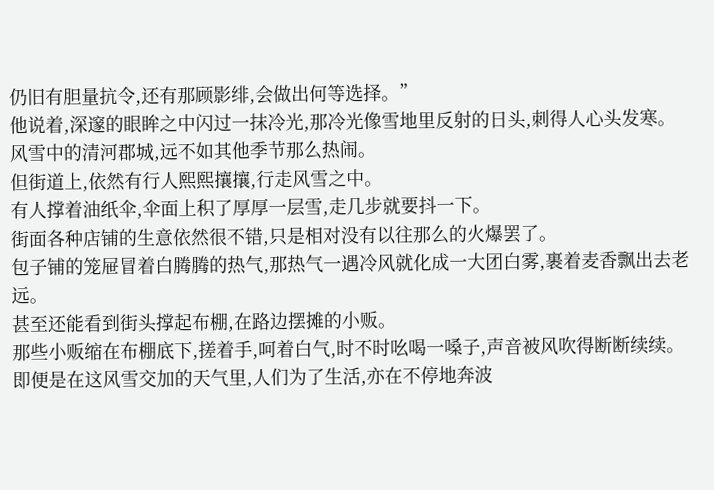仍旧有胆量抗令,还有那顾影绯,会做出何等选择。”
他说着,深邃的眼眸之中闪过一抹冷光,那冷光像雪地里反射的日头,刺得人心头发寒。
风雪中的清河郡城,远不如其他季节那么热闹。
但街道上,依然有行人熙熙攘攘,行走风雪之中。
有人撑着油纸伞,伞面上积了厚厚一层雪,走几步就要抖一下。
街面各种店铺的生意依然很不错,只是相对没有以往那么的火爆罢了。
包子铺的笼屉冒着白腾腾的热气,那热气一遇冷风就化成一大团白雾,裹着麦香飘出去老远。
甚至还能看到街头撑起布棚,在路边摆摊的小贩。
那些小贩缩在布棚底下,搓着手,呵着白气,时不时吆喝一嗓子,声音被风吹得断断续续。
即便是在这风雪交加的天气里,人们为了生活,亦在不停地奔波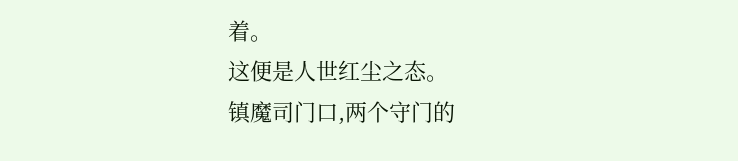着。
这便是人世红尘之态。
镇魔司门口,两个守门的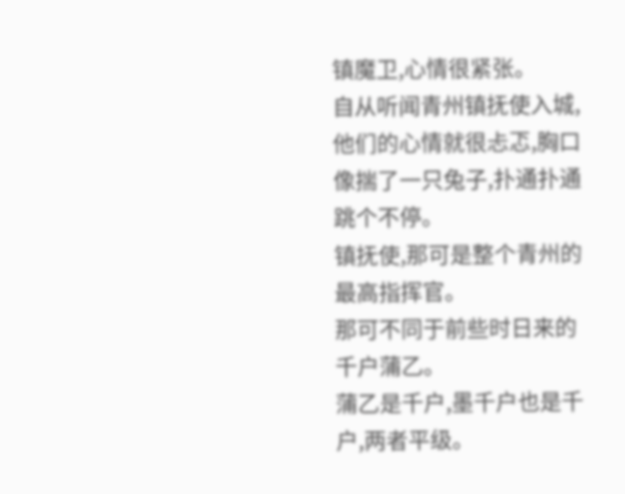镇魔卫,心情很紧张。
自从听闻青州镇抚使入城,他们的心情就很忐忑,胸口像揣了一只兔子,扑通扑通跳个不停。
镇抚使,那可是整个青州的最高指挥官。
那可不同于前些时日来的千户蒲乙。
蒲乙是千户,墨千户也是千户,两者平级。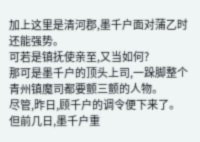加上这里是清河郡,墨千户面对蒲乙时还能强势。
可若是镇抚使亲至,又当如何?
那可是墨千户的顶头上司,一跺脚整个青州镇魔司都要颤三颤的人物。
尽管,昨日,顾千户的调令便下来了。
但前几日,墨千户重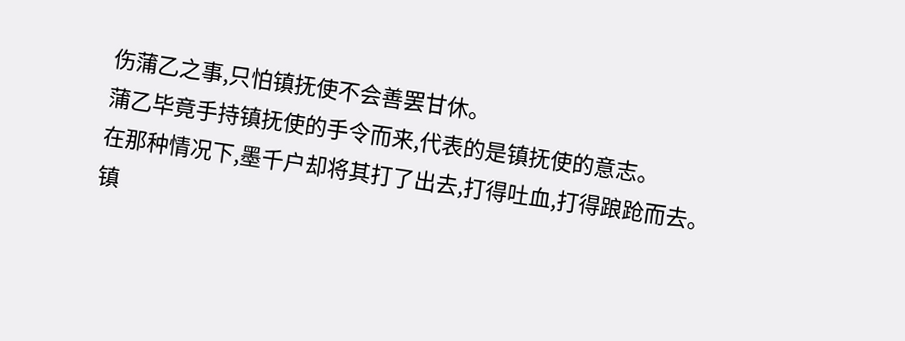伤蒲乙之事,只怕镇抚使不会善罢甘休。
蒲乙毕竟手持镇抚使的手令而来,代表的是镇抚使的意志。
在那种情况下,墨千户却将其打了出去,打得吐血,打得踉跄而去。
镇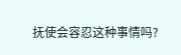抚使会容忍这种事情吗?